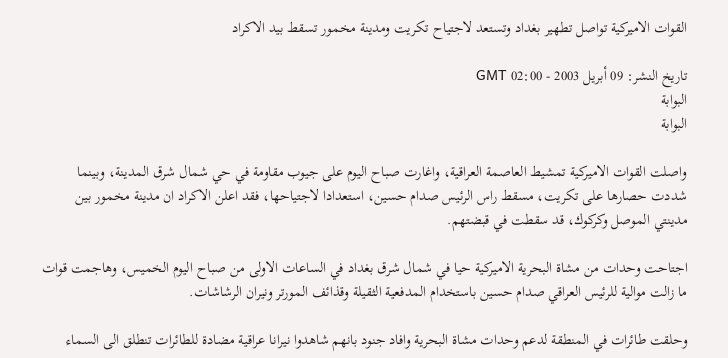القوات الاميركية تواصل تطهير بغداد وتستعد لاجتياح تكريت ومدينة مخمور تسقط بيد الاكراد

تاريخ النشر: 09 أبريل 2003 - 02:00 GMT
البوابة
البوابة

واصلت القوات الاميركية تمشيط العاصمة العراقية، واغارت صباح اليوم على جيوب مقاومة في حي شمال شرق المدينة، وبينما شددت حصارها على تكريت، مسقط راس الرئيس صدام حسين، استعدادا لاجتياحها، فقد اعلن الاكراد ان مدينة مخمور بين مدينتي الموصل وكركوك، قد سقطت في قبضتهم.

اجتاحت وحدات من مشاة البحرية الاميركية حيا في شمال شرق بغداد في الساعات الاولى من صباح اليوم الخميس، وهاجمت قوات ما زالت موالية للرئيس العراقي صدام حسين باستخدام المدفعية الثقيلة وقذائف المورتر ونيران الرشاشات.

وحلقت طائرات في المنطقة لدعم وحدات مشاة البحرية وافاد جنود بانهم شاهدوا نيرانا عراقية مضادة للطائرات تنطلق الى السماء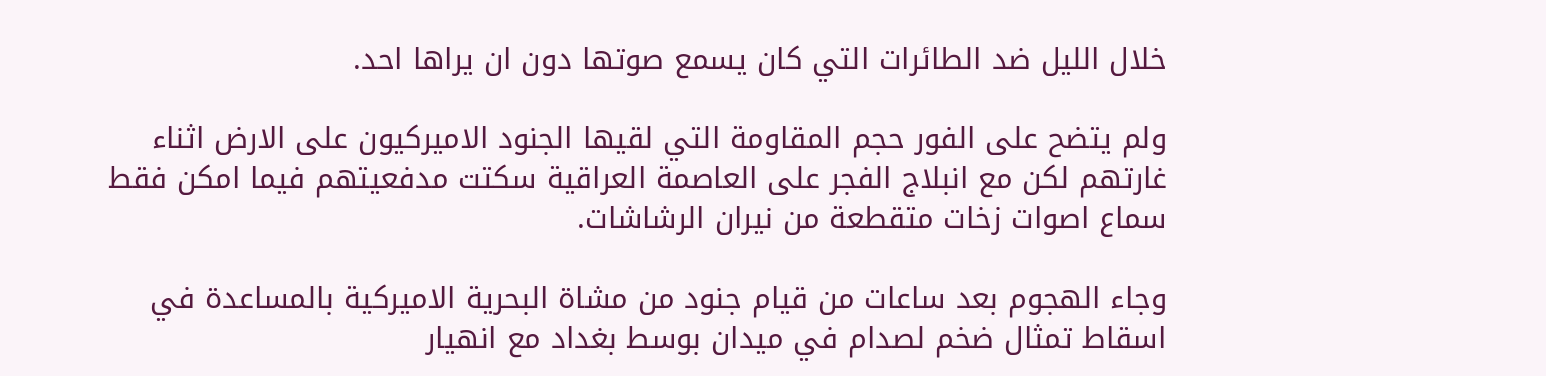خلال الليل ضد الطائرات التي كان يسمع صوتها دون ان يراها احد.

ولم يتضح على الفور حجم المقاومة التي لقيها الجنود الاميركيون على الارض اثناء غارتهم لكن مع انبلاج الفجر على العاصمة العراقية سكتت مدفعيتهم فيما امكن فقط سماع اصوات زخات متقطعة من نيران الرشاشات.

وجاء الهجوم بعد ساعات من قيام جنود من مشاة البحرية الاميركية بالمساعدة في اسقاط تمثال ضخم لصدام في ميدان بوسط بغداد مع انهيار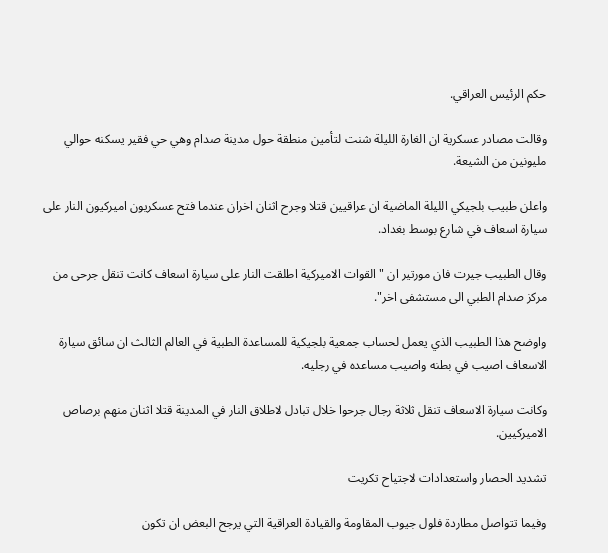حكم الرئيس العراقي.

وقالت مصادر عسكرية ان الغارة الليلة شنت لتأمين منطقة حول مدينة صدام وهي حي فقير يسكنه حوالي مليونين من الشيعة.

واعلن طبيب بلجيكي الليلة الماضية ان عراقيين قتلا وجرح اثنان اخران عندما فتح عسكريون اميركيون النار على سيارة اسعاف في شارع بوسط بغداد.

وقال الطبيب جيرت فان مورتير ان "القوات الاميركية اطلقت النار على سيارة اسعاف كانت تنقل جرحى من مركز صدام الطبي الى مستشفى اخر".

واوضح هذا الطبيب الذي يعمل لحساب جمعية بلجيكية للمساعدة الطبية في العالم الثالث ان سائق سيارة الاسعاف اصيب في بطنه واصيب مساعده في رجليه.

وكانت سيارة الاسعاف تنقل ثلاثة رجال جرحوا خلال تبادل لاطلاق النار في المدينة قتلا اثنان منهم برصاص الاميركيين.

تشديد الحصار واستعدادات لاجتياح تكريت

وفيما تتواصل مطاردة فلول جيوب المقاومة والقيادة العراقية التي يرجح البعض ان تكون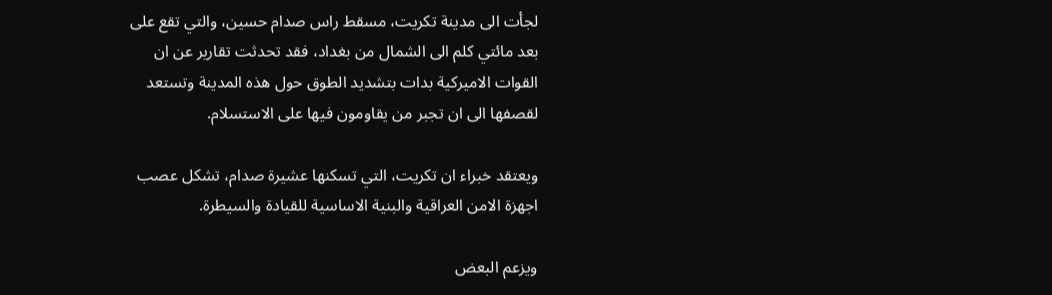لجأت الى مدينة تكريت، مسقط راس صدام حسين، والتي تقع على بعد مائتي كلم الى الشمال من بغداد، فقد تحدثت تقارير عن ان القوات الاميركية بدات بتشديد الطوق حول هذه المدينة وتستعد لقصفها الى ان تجبر من يقاومون فيها على الاستسلام.

ويعتقد خبراء ان تكريت، التي تسكنها عشيرة صدام، تشكل عصب اجهزة الامن العراقية والبنية الاساسية للقيادة والسيطرة.

ويزعم البعض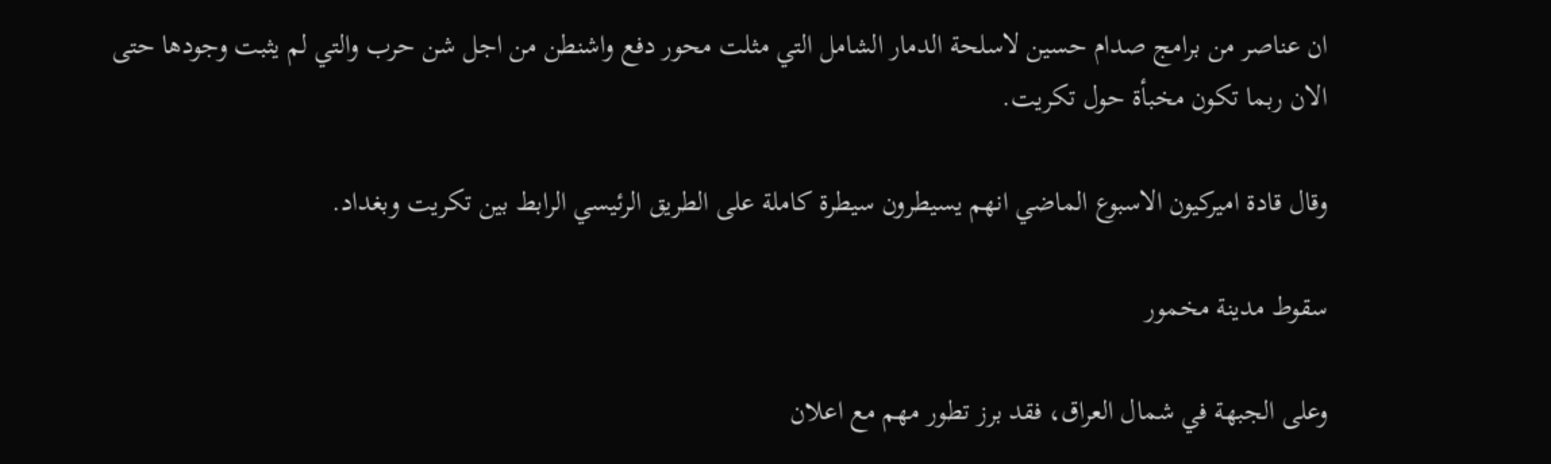ان عناصر من برامج صدام حسين لاسلحة الدمار الشامل التي مثلت محور دفع واشنطن من اجل شن حرب والتي لم يثبت وجودها حتى الان ربما تكون مخبأة حول تكريت.

وقال قادة اميركيون الاسبوع الماضي انهم يسيطرون سيطرة كاملة على الطريق الرئيسي الرابط بين تكريت وبغداد.

سقوط مدينة مخمور

وعلى الجبهة في شمال العراق، فقد برز تطور مهم مع اعلان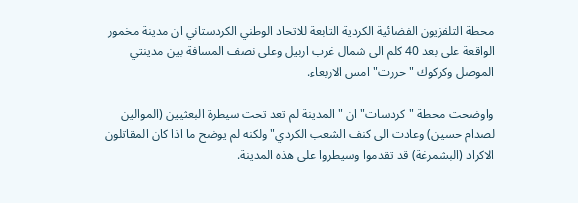محطة التلفزيون الفضائية الكردية التابعة للاتحاد الوطني الكردستاني ان مدينة مخمور الواقعة على بعد 40 كلم الى شمال غرب اربيل وعلى نصف المسافة بين مدينتي الموصل وكركوك "حررت" امس الاربعاء.

واوضحت محطة "كردسات" ان "المدينة لم تعد تحت سيطرة البعثيين (الموالين لصدام حسين) وعادت الى كنف الشعب الكردي" ولكنه لم يوضح ما اذا كان المقاتلون الاكراد (البشمرغة) قد تقدموا وسيطروا على هذه المدينة.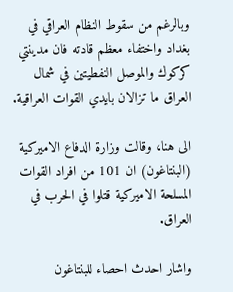وبالرغم من سقوط النظام العراقي في بغداد واختفاء معظم قادته فان مدينتي كركوك والموصل النفطيتين في شمال العراق ما تزالان بايدي القوات العراقية.

الى هنا، وقالت وزارة الدفاع الاميركية (البنتاغون) ان 101 من افراد القوات المسلحة الاميركية قتلوا في الحرب في العراق.

واشار احدث احصاء للبنتاغون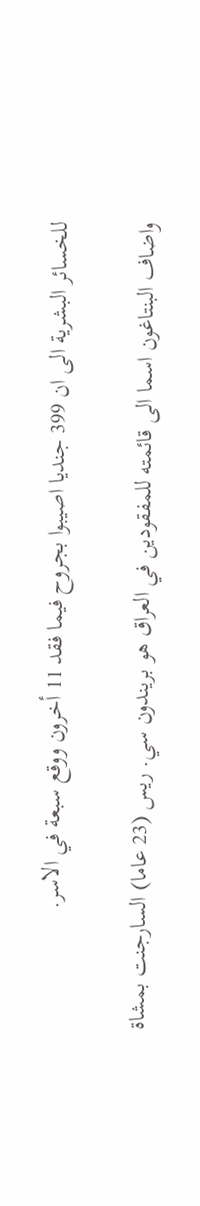للخسائر البشرية الى ان 399 جنديا اصيبوا بجروح فيما فقد 11 أخرون ووقع سبعة في الاسر.

واضاف البنتاغون اسما الى قائمته للمفقودين في العراق هو بريندون سي. ريس (23 عاما) السارجنت بمشاة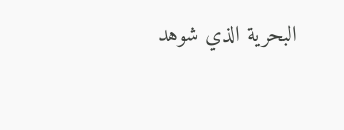البحرية الذي شوهد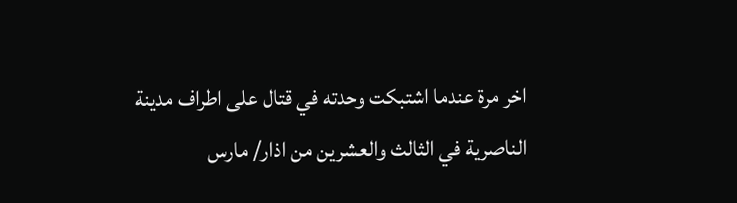اخر مرة عندما اشتبكت وحدته في قتال على اطراف مدينة الناصرية في الثالث والعشرين من اذار/ مارس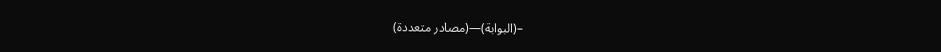–(البوابة)—(مصادر متعددة)